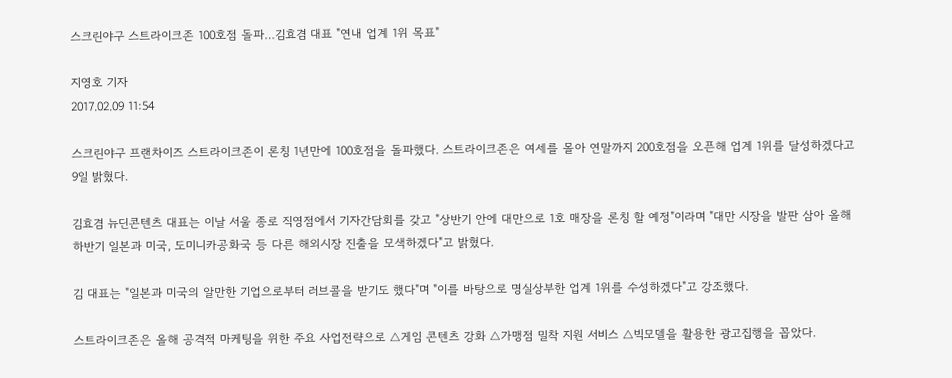스크린야구 스트라이크존 100호점 돌파…김효겸 대표 "연내 업계 1위 목표"

지영호 기자
2017.02.09 11:54

스크린야구 프랜차이즈 스트라이크존이 론칭 1년만에 100호점을 돌파했다. 스트라이크존은 여세를 몰아 연말까지 200호점을 오픈해 업계 1위를 달성하겠다고 9일 밝혔다.

김효겸 뉴딘콘텐츠 대표는 이날 서울 종로 직영점에서 기자간담회를 갖고 "상반기 안에 대만으로 1호 매장을 론칭 할 예정"이라며 "대만 시장을 발판 삼아 올해 하반기 일본과 미국, 도미니카공화국 등 다른 해외시장 진출을 모색하겠다"고 밝혔다.

김 대표는 "일본과 미국의 알만한 기업으로부터 러브콜을 받기도 했다"며 "이를 바탕으로 명실상부한 업계 1위를 수성하겠다"고 강조했다.

스트라이크존은 올해 공격적 마케팅을 위한 주요 사업전략으로 △게임 콘텐츠 강화 △가맹점 밀착 지원 서비스 △빅모델을 활용한 광고집행을 꼽았다.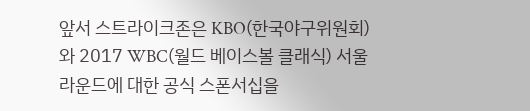앞서 스트라이크존은 KBO(한국야구위원회)와 2017 WBC(월드 베이스볼 클래식) 서울 라운드에 대한 공식 스폰서십을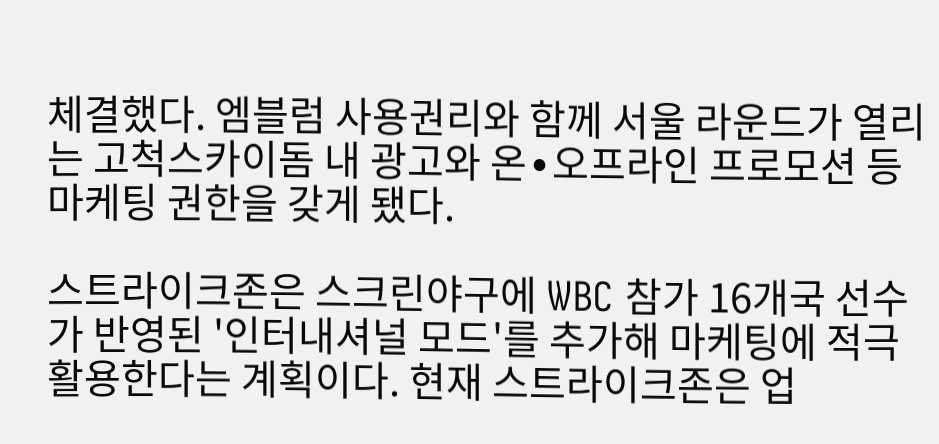체결했다. 엠블럼 사용권리와 함께 서울 라운드가 열리는 고척스카이돔 내 광고와 온∙오프라인 프로모션 등 마케팅 권한을 갖게 됐다.

스트라이크존은 스크린야구에 WBC 참가 16개국 선수가 반영된 '인터내셔널 모드'를 추가해 마케팅에 적극 활용한다는 계획이다. 현재 스트라이크존은 업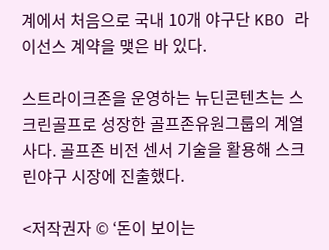계에서 처음으로 국내 10개 야구단 KBO 라이선스 계약을 맺은 바 있다.

스트라이크존을 운영하는 뉴딘콘텐츠는 스크린골프로 성장한 골프존유원그룹의 계열사다. 골프존 비전 센서 기술을 활용해 스크린야구 시장에 진출했다.

<저작권자 © ‘돈이 보이는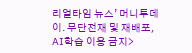리얼타임 뉴스’ 머니투데이. 무단전재 및 재배포, AI학습 이용 금지>